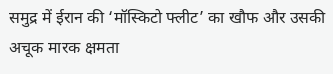समुद्र में ईरान की ‘मॉस्किटो फ्लीट’ का खौफ और उसकी अचूक मारक क्षमता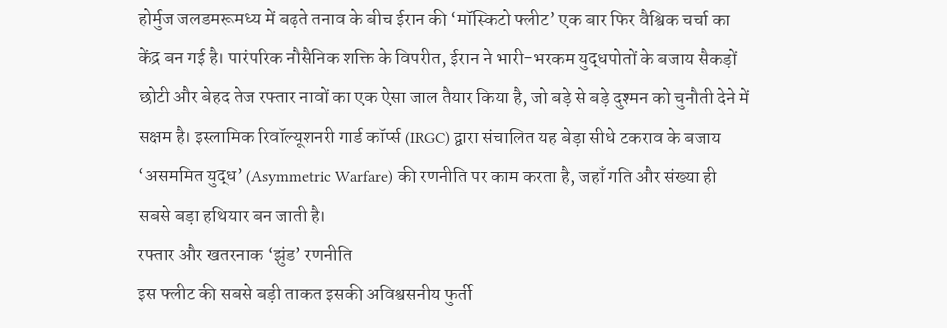होर्मुज जलडमरूमध्य में बढ़ते तनाव के बीच ईरान की ‘मॉस्किटो फ्लीट’ एक बार फिर वैश्विक चर्चा का केंद्र बन गई है। पारंपरिक नौसैनिक शक्ति के विपरीत, ईरान ने भारी-भरकम युद्धपोतों के बजाय सैकड़ों छोटी और बेहद तेज रफ्तार नावों का एक ऐसा जाल तैयार किया है, जो बड़े से बड़े दुश्मन को चुनौती देने में सक्षम है। इस्लामिक रिवॉल्यूशनरी गार्ड कॉर्प्स (IRGC) द्वारा संचालित यह बेड़ा सीधे टकराव के बजाय ‘असममित युद्ध’ (Asymmetric Warfare) की रणनीति पर काम करता है, जहाँ गति और संख्या ही सबसे बड़ा हथियार बन जाती है।
रफ्तार और खतरनाक ‘झुंड’ रणनीति
इस फ्लीट की सबसे बड़ी ताकत इसकी अविश्वसनीय फुर्ती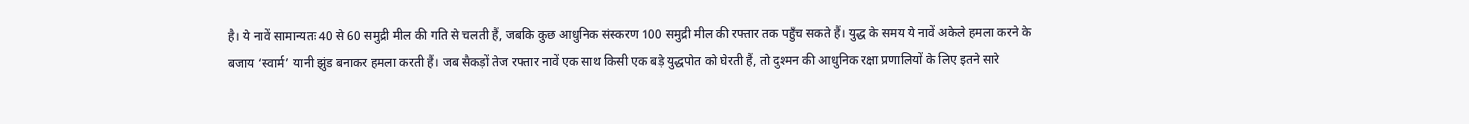है। ये नावें सामान्यतः 40 से 60 समुद्री मील की गति से चलती हैं, जबकि कुछ आधुनिक संस्करण 100 समुद्री मील की रफ्तार तक पहुँच सकते हैं। युद्ध के समय ये नावें अकेले हमला करने के बजाय ‘स्वार्म’ यानी झुंड बनाकर हमला करती हैं। जब सैकड़ों तेज रफ्तार नावें एक साथ किसी एक बड़े युद्धपोत को घेरती हैं, तो दुश्मन की आधुनिक रक्षा प्रणालियों के लिए इतने सारे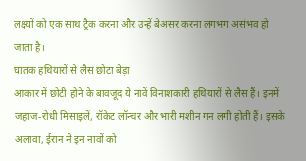लक्ष्यों को एक साथ ट्रैक करना और उन्हें बेअसर करना लगभग असंभव हो जाता है।
घातक हथियारों से लैस छोटा बेड़ा
आकार में छोटी होने के बावजूद ये नावें विनाशकारी हथियारों से लैस हैं। इनमें जहाज-रोधी मिसाइलें, रॉकेट लॉन्चर और भारी मशीन गन लगी होती हैं। इसके अलावा, ईरान ने इन नावों को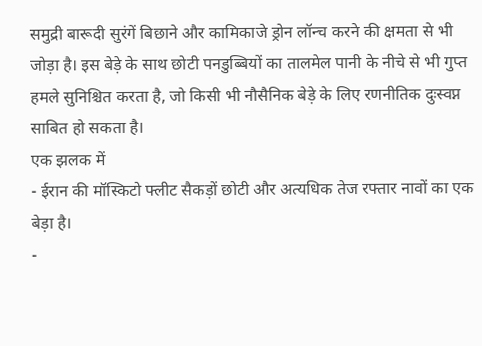समुद्री बारूदी सुरंगें बिछाने और कामिकाजे ड्रोन लॉन्च करने की क्षमता से भी जोड़ा है। इस बेड़े के साथ छोटी पनडुब्बियों का तालमेल पानी के नीचे से भी गुप्त हमले सुनिश्चित करता है, जो किसी भी नौसैनिक बेड़े के लिए रणनीतिक दुःस्वप्न साबित हो सकता है।
एक झलक में
- ईरान की मॉस्किटो फ्लीट सैकड़ों छोटी और अत्यधिक तेज रफ्तार नावों का एक बेड़ा है।
-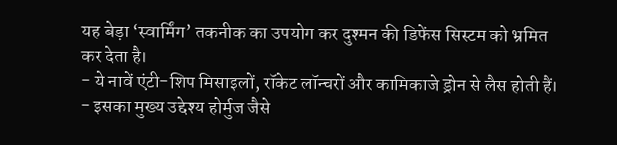यह बेड़ा ‘स्वार्मिंग’ तकनीक का उपयोग कर दुश्मन की डिफेंस सिस्टम को भ्रमित कर देता है।
- ये नावें एंटी-शिप मिसाइलों, रॉकेट लॉन्चरों और कामिकाजे ड्रोन से लैस होती हैं।
- इसका मुख्य उद्देश्य होर्मुज जैसे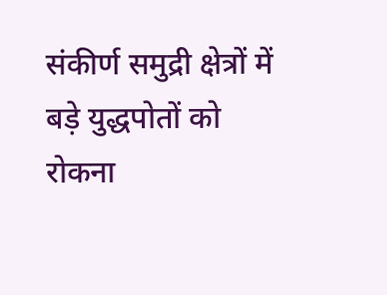संकीर्ण समुद्री क्षेत्रों में बड़े युद्धपोतों को रोकना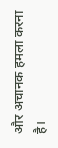और अचानक हमला करना है।